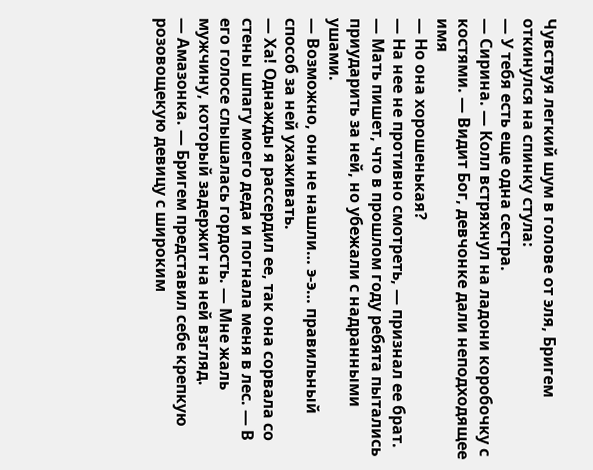Чувствуя легкий шум в голове от эля, Бригем откинулся на спинку стула:
— У тебя есть еще одна сестра.
— Сирина. — Колл встряхнул на ладони коробочку с костями. — Видит Бог, девчонке дали неподходящее имя
— Но она хорошенькая?
— На нее не противно смотреть, — признал ее брат. — Мать пишет, что в прошлом году ребята пытались приударить за ней, но убежали с надранными ушами.
— Возможно, они не нашли… э-э… правильный способ за ней ухаживать.
— Ха! Однажды я рассердил ее, так она сорвала со стены шпагу моего деда и погнала меня в лес. — В его голосе слышалась гордость. — Мне жаль мужчину, который задержит на ней взгляд.
— Амазонка. — Бригем представил себе крепкую розовощекую девицу с широким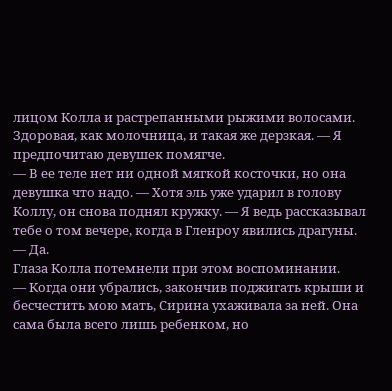лицом Колла и растрепанными рыжими волосами. Здоровая, как молочница, и такая же дерзкая. — Я предпочитаю девушек помягче.
— В ее теле нет ни одной мягкой косточки, но она девушка что надо. — Хотя эль уже ударил в голову Коллу, он снова поднял кружку. — Я ведь рассказывал тебе о том вечере, когда в Гленроу явились драгуны.
— Да.
Глаза Колла потемнели при этом воспоминании.
— Когда они убрались, закончив поджигать крыши и бесчестить мою мать, Сирина ухаживала за ней. Она сама была всего лишь ребенком, но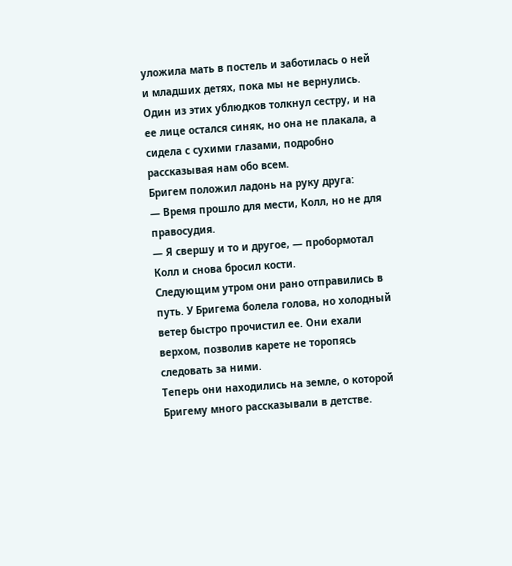уложила мать в постель и заботилась о ней и младших детях, пока мы не вернулись. Один из этих ублюдков толкнул сестру, и на ее лице остался синяк, но она не плакала, а сидела с сухими глазами, подробно рассказывая нам обо всем.
Бригем положил ладонь на руку друга:
— Время прошло для мести, Колл, но не для правосудия.
— Я свершу и то и другое, — пробормотал Колл и снова бросил кости.
Следующим утром они рано отправились в путь. У Бригема болела голова, но холодный ветер быстро прочистил ее. Они ехали верхом, позволив карете не торопясь следовать за ними.
Теперь они находились на земле, о которой Бригему много рассказывали в детстве.